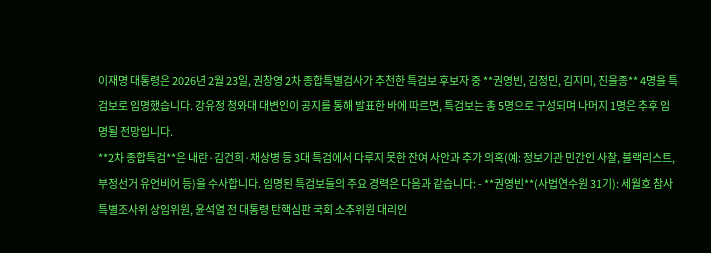이재명 대통령은 2026년 2월 23일, 권창영 2차 종합특별검사가 추천한 특검보 후보자 중 **권영빈, 김정민, 김지미, 진을종** 4명을 특검보로 임명했습니다. 강유정 청와대 대변인이 공지를 통해 발표한 바에 따르면, 특검보는 총 5명으로 구성되며 나머지 1명은 추후 임명될 전망입니다.
**2차 종합특검**은 내란·김건희·채상병 등 3대 특검에서 다루지 못한 잔여 사안과 추가 의혹(예: 정보기관 민간인 사찰, 블랙리스트, 부정선거 유언비어 등)을 수사합니다. 임명된 특검보들의 주요 경력은 다음과 같습니다: - **권영빈**(사법연수원 31기): 세월호 참사 특별조사위 상임위원, 윤석열 전 대통령 탄핵심판 국회 소추위원 대리인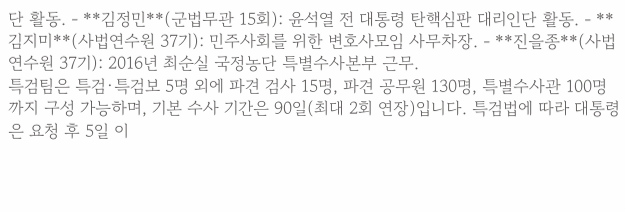단 활동. - **김정민**(군법무관 15회): 윤석열 전 대통령 탄핵심판 대리인단 활동. - **김지미**(사법연수원 37기): 민주사회를 위한 변호사모임 사무차장. - **진을종**(사법연수원 37기): 2016년 최순실 국정농단 특별수사본부 근무.
특검팀은 특검·특검보 5명 외에 파견 검사 15명, 파견 공무원 130명, 특별수사관 100명까지 구성 가능하며, 기본 수사 기간은 90일(최대 2회 연장)입니다. 특검법에 따라 대통령은 요청 후 5일 이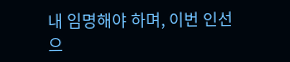내 임명해야 하며, 이번 인선으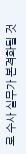로 수사 실무가 본격화될 것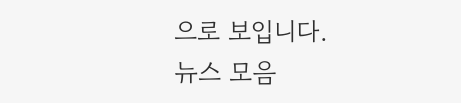으로 보입니다.
뉴스 모음